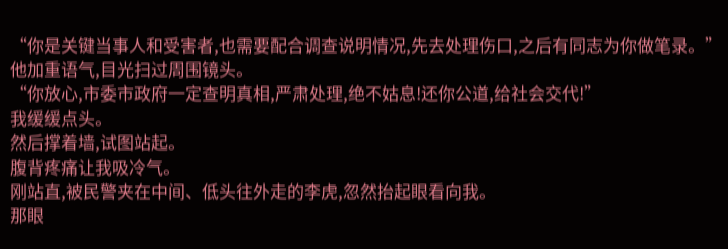“你是关键当事人和受害者,也需要配合调查说明情况,先去处理伤口,之后有同志为你做笔录。”
他加重语气,目光扫过周围镜头。
“你放心,市委市政府一定查明真相,严肃处理,绝不姑息!还你公道,给社会交代!”
我缓缓点头。
然后撑着墙,试图站起。
腹背疼痛让我吸冷气。
刚站直,被民警夹在中间、低头往外走的李虎,忽然抬起眼看向我。
那眼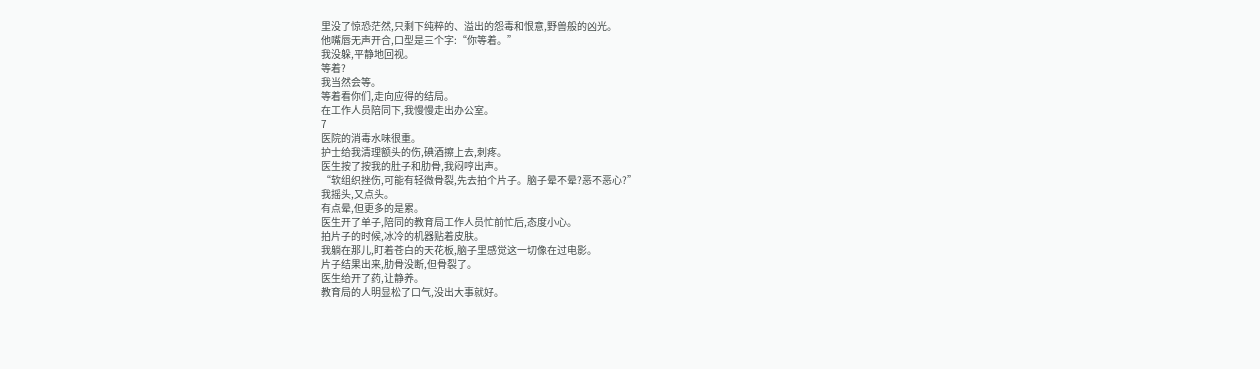里没了惊恐茫然,只剩下纯粹的、溢出的怨毒和恨意,野兽般的凶光。
他嘴唇无声开合,口型是三个字:“你等着。”
我没躲,平静地回视。
等着?
我当然会等。
等着看你们,走向应得的结局。
在工作人员陪同下,我慢慢走出办公室。
7
医院的消毒水味很重。
护士给我清理额头的伤,碘酒擦上去,刺疼。
医生按了按我的肚子和肋骨,我闷哼出声。
“软组织挫伤,可能有轻微骨裂,先去拍个片子。脑子晕不晕?恶不恶心?”
我摇头,又点头。
有点晕,但更多的是累。
医生开了单子,陪同的教育局工作人员忙前忙后,态度小心。
拍片子的时候,冰冷的机器贴着皮肤。
我躺在那儿,盯着苍白的天花板,脑子里感觉这一切像在过电影。
片子结果出来,肋骨没断,但骨裂了。
医生给开了药,让静养。
教育局的人明显松了口气,没出大事就好。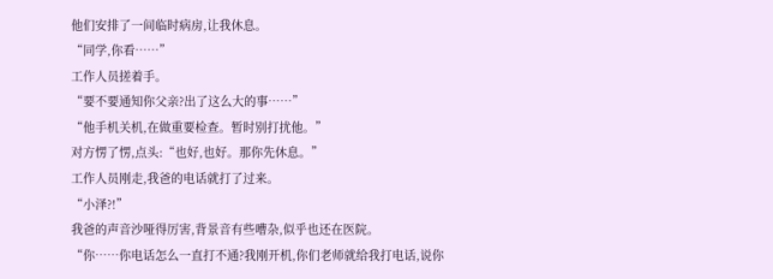他们安排了一间临时病房,让我休息。
“同学,你看……”
工作人员搓着手。
“要不要通知你父亲?出了这么大的事……”
“他手机关机,在做重要检查。暂时别打扰他。”
对方愣了愣,点头:“也好,也好。那你先休息。”
工作人员刚走,我爸的电话就打了过来。
“小泽?!”
我爸的声音沙哑得厉害,背景音有些嘈杂,似乎也还在医院。
“你……你电话怎么一直打不通?我刚开机,你们老师就给我打电话,说你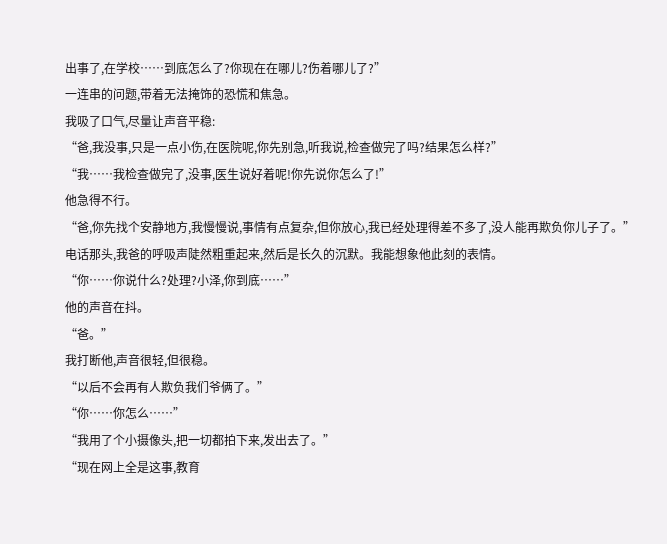出事了,在学校……到底怎么了?你现在在哪儿?伤着哪儿了?”
一连串的问题,带着无法掩饰的恐慌和焦急。
我吸了口气,尽量让声音平稳:
“爸,我没事,只是一点小伤,在医院呢,你先别急,听我说,检查做完了吗?结果怎么样?”
“我……我检查做完了,没事,医生说好着呢!你先说你怎么了!”
他急得不行。
“爸,你先找个安静地方,我慢慢说,事情有点复杂,但你放心,我已经处理得差不多了,没人能再欺负你儿子了。”
电话那头,我爸的呼吸声陡然粗重起来,然后是长久的沉默。我能想象他此刻的表情。
“你……你说什么?处理?小泽,你到底……”
他的声音在抖。
“爸。”
我打断他,声音很轻,但很稳。
“以后不会再有人欺负我们爷俩了。”
“你……你怎么……”
“我用了个小摄像头,把一切都拍下来,发出去了。”
“现在网上全是这事,教育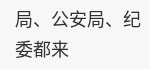局、公安局、纪委都来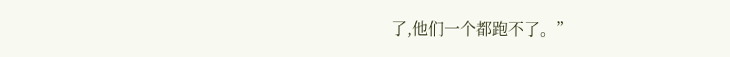了,他们一个都跑不了。”